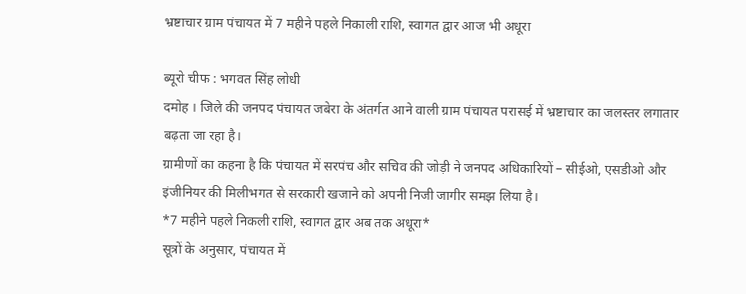भ्रष्टाचार ग्राम पंचायत में 7 महीने पहले निकाली राशि, स्वागत द्वार आज भी अधूरा

ब्यूरो चीफ : भगवत सिंह लोधी
दमोह । जिले की जनपद पंचायत जबेरा के अंतर्गत आने वाली ग्राम पंचायत परासई में भ्रष्टाचार का जलस्तर लगातार बढ़ता जा रहा है।
ग्रामीणों का कहना है कि पंचायत में सरपंच और सचिव की जोड़ी ने जनपद अधिकारियों – सीईओ, एसडीओ और इंजीनियर की मिलीभगत से सरकारी खजाने को अपनी निजी जागीर समझ लिया है।
*7 महीने पहले निकली राशि, स्वागत द्वार अब तक अधूरा*
सूत्रों के अनुसार, पंचायत में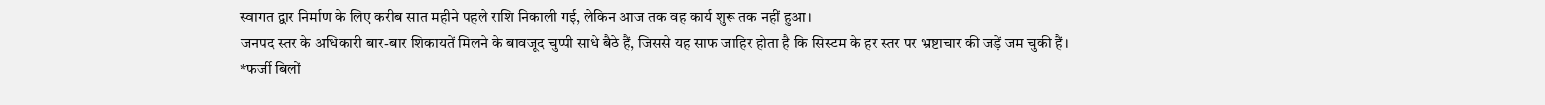स्वागत द्वार निर्माण के लिए करीब सात महीने पहले राशि निकाली गई, लेकिन आज तक वह कार्य शुरू तक नहीं हुआ।
जनपद स्तर के अधिकारी बार-बार शिकायतें मिलने के बावजूद चुप्पी साधे बैठे हैं, जिससे यह साफ जाहिर होता है कि सिस्टम के हर स्तर पर भ्रष्टाचार की जड़ें जम चुकी हैं।
*फर्जी बिलों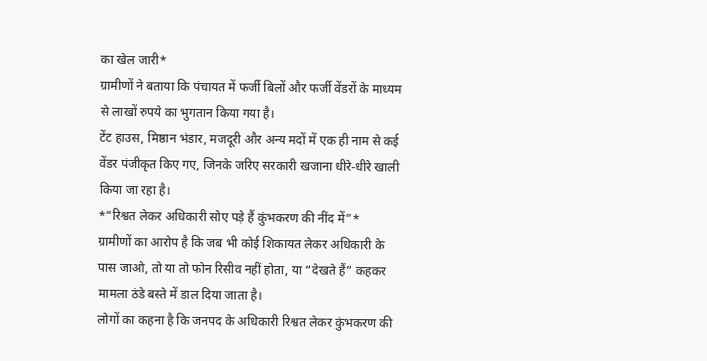का खेल जारी*
ग्रामीणों ने बताया कि पंचायत में फर्जी बिलों और फर्जी वेंडरों के माध्यम से लाखों रुपये का भुगतान किया गया है।
टेंट हाउस, मिष्ठान भंडार, मजदूरी और अन्य मदों में एक ही नाम से कई वेंडर पंजीकृत किए गए, जिनके जरिए सरकारी खजाना धीरे-धीरे खाली किया जा रहा है।
*“रिश्वत लेकर अधिकारी सोए पड़े हैं कुंभकरण की नींद में”*
ग्रामीणों का आरोप है कि जब भी कोई शिकायत लेकर अधिकारी के पास जाओ, तो या तो फोन रिसीव नहीं होता, या “देखते हैं” कहकर मामला ठंडे बस्ते में डाल दिया जाता है।
लोगों का कहना है कि जनपद के अधिकारी रिश्वत लेकर कुंभकरण की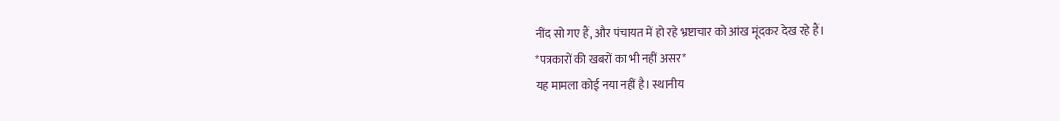नींद सो गए हैं, और पंचायत में हो रहे भ्रष्टाचार को आंख मूंदकर देख रहे हैं।
*पत्रकारों की खबरों का भी नहीं असर*
यह मामला कोई नया नहीं है। स्थानीय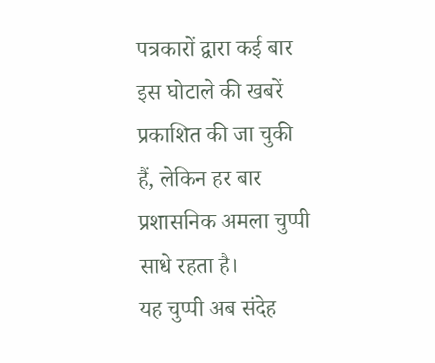पत्रकारों द्वारा कई बार इस घोटाले की खबरें प्रकाशित की जा चुकी हैं, लेकिन हर बार प्रशासनिक अमला चुप्पी साधे रहता है।
यह चुप्पी अब संदेह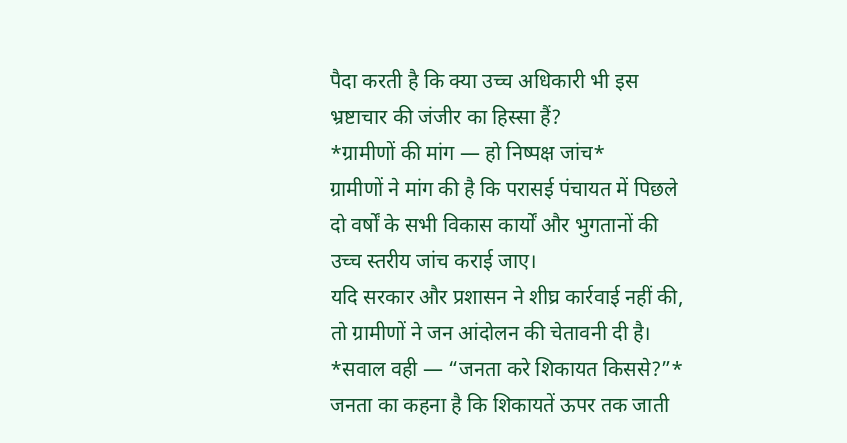पैदा करती है कि क्या उच्च अधिकारी भी इस भ्रष्टाचार की जंजीर का हिस्सा हैं?
*ग्रामीणों की मांग — हो निष्पक्ष जांच*
ग्रामीणों ने मांग की है कि परासई पंचायत में पिछले दो वर्षों के सभी विकास कार्यों और भुगतानों की उच्च स्तरीय जांच कराई जाए।
यदि सरकार और प्रशासन ने शीघ्र कार्रवाई नहीं की, तो ग्रामीणों ने जन आंदोलन की चेतावनी दी है।
*सवाल वही — “जनता करे शिकायत किससे?”*
जनता का कहना है कि शिकायतें ऊपर तक जाती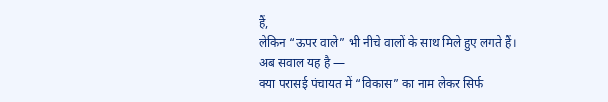हैं,
लेकिन “ऊपर वाले” भी नीचे वालों के साथ मिले हुए लगते हैं।
अब सवाल यह है —
क्या परासई पंचायत में “विकास” का नाम लेकर सिर्फ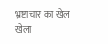भ्रष्टाचार का खेल खेला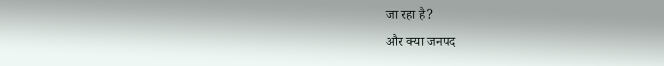जा रहा है?
और क्या जनपद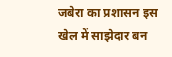जबेरा का प्रशासन इस खेल में साझेदार बन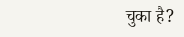चुका है?